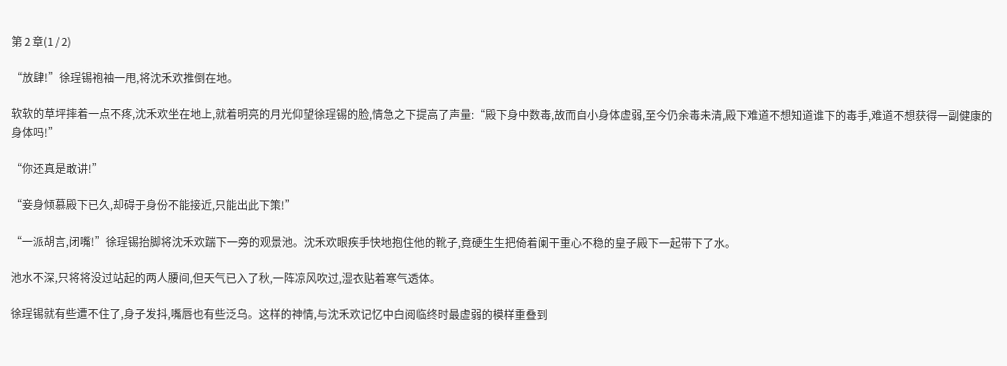第 2 章(1 / 2)

“放肆!”徐珵锡袍袖一甩,将沈禾欢推倒在地。

软软的草坪摔着一点不疼,沈禾欢坐在地上,就着明亮的月光仰望徐珵锡的脸,情急之下提高了声量:“殿下身中数毒,故而自小身体虚弱,至今仍余毒未清,殿下难道不想知道谁下的毒手,难道不想获得一副健康的身体吗!”

“你还真是敢讲!”

“妾身倾慕殿下已久,却碍于身份不能接近,只能出此下策!”

“一派胡言,闭嘴!”徐珵锡抬脚将沈禾欢踹下一旁的观景池。沈禾欢眼疾手快地抱住他的靴子,竟硬生生把倚着阑干重心不稳的皇子殿下一起带下了水。

池水不深,只将将没过站起的两人腰间,但天气已入了秋,一阵凉风吹过,湿衣贴着寒气透体。

徐珵锡就有些遭不住了,身子发抖,嘴唇也有些泛乌。这样的神情,与沈禾欢记忆中白阅临终时最虚弱的模样重叠到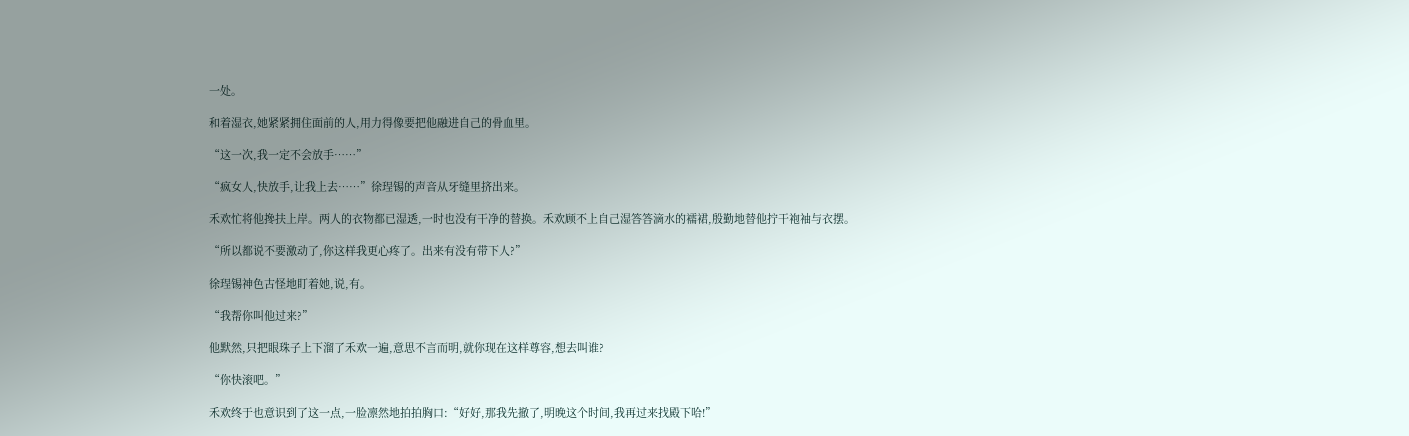一处。

和着湿衣,她紧紧拥住面前的人,用力得像要把他融进自己的骨血里。

“这一次,我一定不会放手……”

“疯女人,快放手,让我上去……”徐珵锡的声音从牙缝里挤出来。

禾欢忙将他搀扶上岸。两人的衣物都已湿透,一时也没有干净的替换。禾欢顾不上自己湿答答滴水的襦裙,殷勤地替他拧干袍袖与衣摆。

“所以都说不要激动了,你这样我更心疼了。出来有没有带下人?”

徐珵锡神色古怪地盯着她,说,有。

“我帮你叫他过来?”

他默然,只把眼珠子上下溜了禾欢一遍,意思不言而明,就你现在这样尊容,想去叫谁?

“你快滚吧。”

禾欢终于也意识到了这一点,一脸凛然地拍拍胸口:“好好,那我先撤了,明晚这个时间,我再过来找殿下哈!”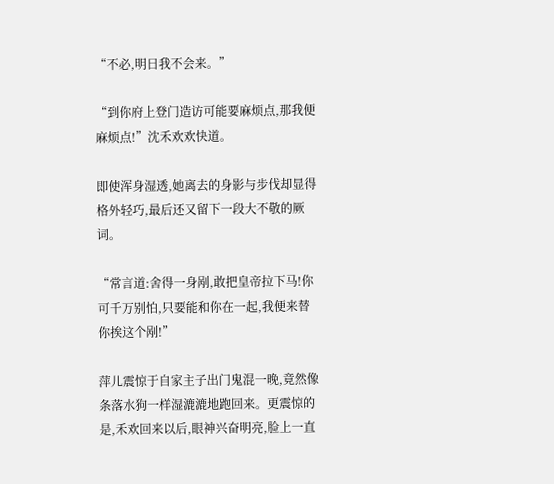“不必,明日我不会来。”

“到你府上登门造访可能要麻烦点,那我便麻烦点!”沈禾欢欢快道。

即使浑身湿透,她离去的身影与步伐却显得格外轻巧,最后还又留下一段大不敬的厥词。

“常言道:舍得一身剐,敢把皇帝拉下马!你可千万别怕,只要能和你在一起,我便来替你挨这个剐!”

萍儿震惊于自家主子出门鬼混一晚,竟然像条落水狗一样湿漉漉地跑回来。更震惊的是,禾欢回来以后,眼神兴奋明亮,脸上一直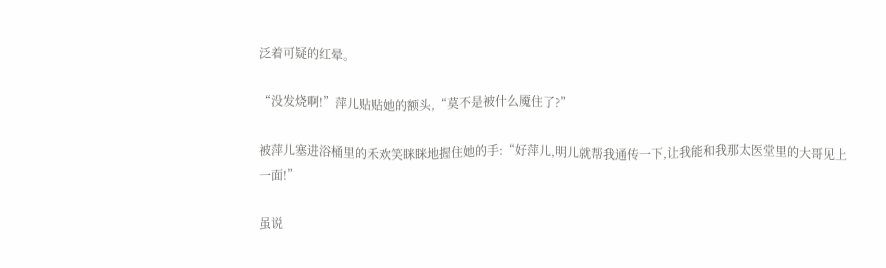泛着可疑的红晕。

“没发烧啊!”萍儿贴贴她的额头,“莫不是被什么魇住了?”

被萍儿塞进浴桶里的禾欢笑眯眯地握住她的手:“好萍儿,明儿就帮我通传一下,让我能和我那太医堂里的大哥见上一面!”

虽说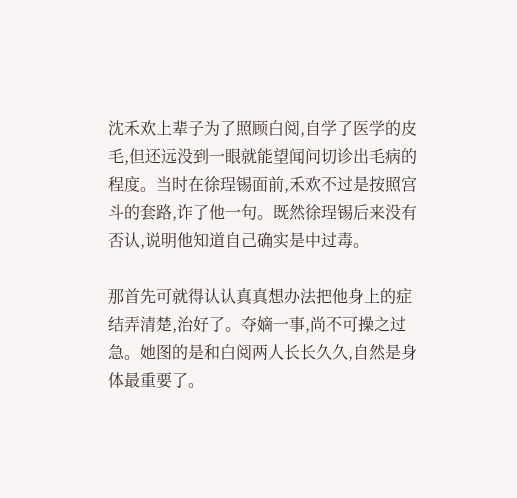沈禾欢上辈子为了照顾白阅,自学了医学的皮毛,但还远没到一眼就能望闻问切诊出毛病的程度。当时在徐珵锡面前,禾欢不过是按照宫斗的套路,诈了他一句。既然徐珵锡后来没有否认,说明他知道自己确实是中过毒。

那首先可就得认认真真想办法把他身上的症结弄清楚,治好了。夺嫡一事,尚不可操之过急。她图的是和白阅两人长长久久,自然是身体最重要了。